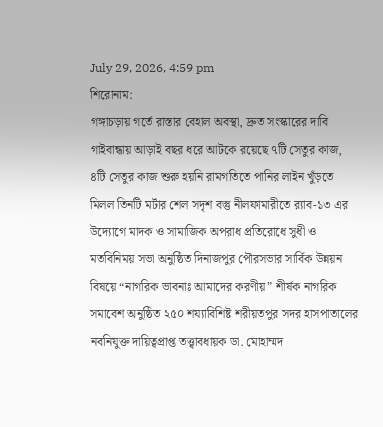July 29, 2026, 4:59 pm
শিরোনাম:
গঙ্গাচড়ায় গর্তে রাস্তার বেহাল অবস্থা, দ্রুত সংস্কারের দাবি গাইবান্ধায় আড়াই বছর ধরে আটকে রয়েছে ৭টি সেতুর কাজ, ৪টি সেতুর কাজ শুরু হয়নি রামগতিতে পানির লাইন খুঁড়তে মিলল তিনটি মর্টার শেল সদৃশ বস্তু নীলফামারীতে র‍্যাব-১৩ এর উদ্যোগে মাদক ও সামাজিক অপরাধ প্রতিরোধে সুধী ও মতবিনিময় সভা অনুষ্ঠিত দিনাজপুর পৌরসভার সার্বিক উন্নয়ন বিষয়ে “নাগরিক ভাবনাঃ আমাদের করণীয়” শীর্ষক নাগরিক সমাবেশ অনুষ্ঠিত ২৫০ শয্যাবিশিষ্ট শরীয়তপুর সদর হাসপাতালের নবনিযুক্ত দায়িত্বপ্রাপ্ত তত্ত্বাবধায়ক ডা. মোহাম্মদ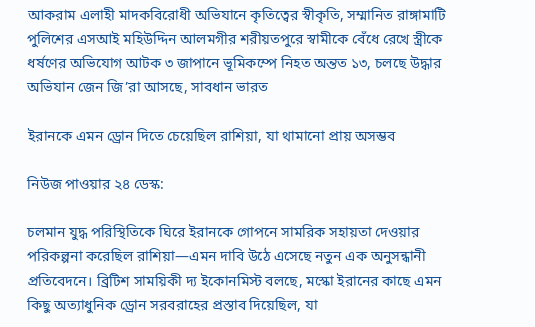আকরাম এলাহী মাদকবিরোধী অভিযানে কৃতিত্বের স্বীকৃতি, সম্মানিত রাঙ্গামাটি পুলিশের এসআই মহিউদ্দিন আলমগীর শরীয়তপুরে স্বামীকে বেঁধে রেখে স্ত্রীকে ধর্ষণের অভিযোগ আটক ৩ জাপানে ভূমিকম্পে নিহত অন্তত ১৩, চলছে উদ্ধার অভিযান জেন জি’রা আসছে, সাবধান ভারত

ইরানকে এমন ড্রোন দিতে চেয়েছিল রাশিয়া, যা থামানো প্রায় অসম্ভব

নিউজ পাওয়ার ২৪ ডেস্ক:

চলমান যুদ্ধ পরিস্থিতিকে ঘিরে ইরানকে গোপনে সামরিক সহায়তা দেওয়ার পরিকল্পনা করেছিল রাশিয়া—এমন দাবি উঠে এসেছে নতুন এক অনুসন্ধানী প্রতিবেদনে। ব্রিটিশ সাময়িকী দ্য ইকোনমিস্ট বলছে, মস্কো ইরানের কাছে এমন কিছু অত্যাধুনিক ড্রোন সরবরাহের প্রস্তাব দিয়েছিল, যা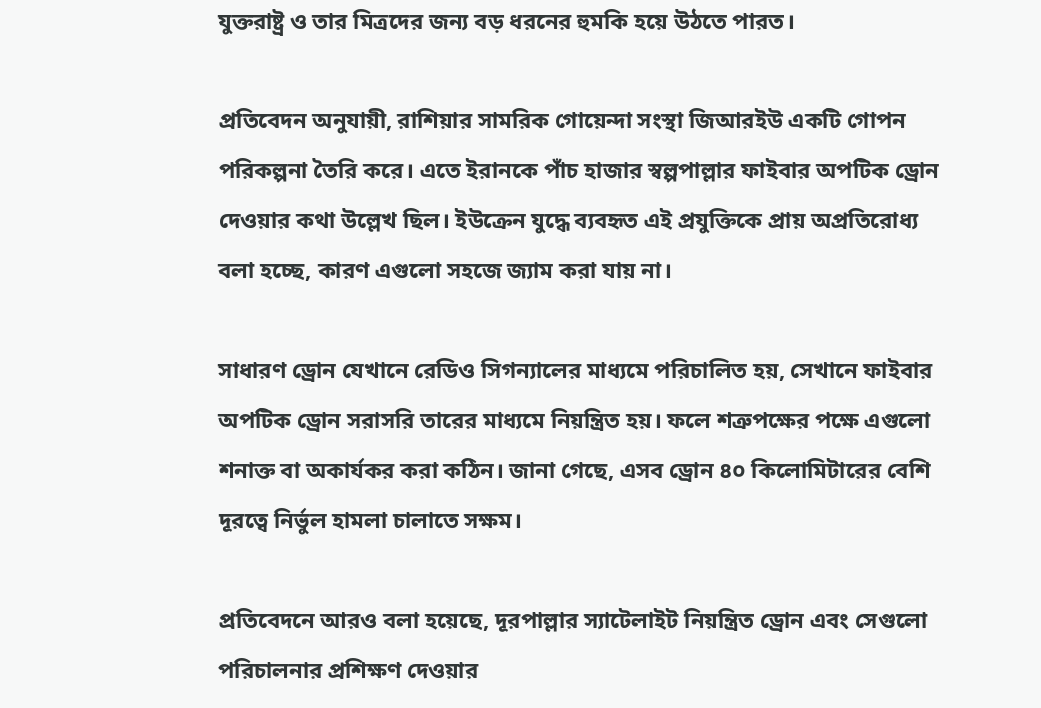যুক্তরাষ্ট্র ও তার মিত্রদের জন্য বড় ধরনের হুমকি হয়ে উঠতে পারত।

প্রতিবেদন অনুযায়ী, রাশিয়ার সামরিক গোয়েন্দা সংস্থা জিআরইউ একটি গোপন পরিকল্পনা তৈরি করে। এতে ইরানকে পাঁচ হাজার স্বল্পপাল্লার ফাইবার অপটিক ড্রোন দেওয়ার কথা উল্লেখ ছিল। ইউক্রেন যুদ্ধে ব্যবহৃত এই প্রযুক্তিকে প্রায় অপ্রতিরোধ্য বলা হচ্ছে, কারণ এগুলো সহজে জ্যাম করা যায় না।

সাধারণ ড্রোন যেখানে রেডিও সিগন্যালের মাধ্যমে পরিচালিত হয়, সেখানে ফাইবার অপটিক ড্রোন সরাসরি তারের মাধ্যমে নিয়ন্ত্রিত হয়। ফলে শত্রুপক্ষের পক্ষে এগুলো শনাক্ত বা অকার্যকর করা কঠিন। জানা গেছে, এসব ড্রোন ৪০ কিলোমিটারের বেশি দূরত্বে নির্ভুল হামলা চালাতে সক্ষম।

প্রতিবেদনে আরও বলা হয়েছে, দূরপাল্লার স্যাটেলাইট নিয়ন্ত্রিত ড্রোন এবং সেগুলো পরিচালনার প্রশিক্ষণ দেওয়ার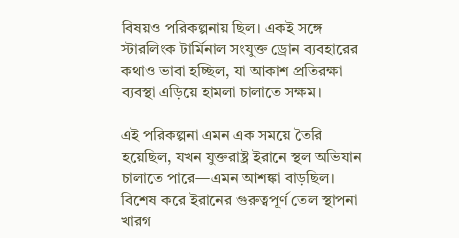বিষয়ও পরিকল্পনায় ছিল। একই সঙ্গে স্টারলিংক টার্মিনাল সংযুক্ত ড্রোন ব্যবহারের কথাও ভাবা হচ্ছিল, যা আকাশ প্রতিরক্ষা ব্যবস্থা এড়িয়ে হামলা চালাতে সক্ষম।

এই পরিকল্পনা এমন এক সময়ে তৈরি হয়েছিল, যখন যুক্তরাষ্ট্র ইরানে স্থল অভিযান চালাতে পারে—এমন আশঙ্কা বাড়ছিল। বিশেষ করে ইরানের গুরুত্বপূর্ণ তেল স্থাপনা খারগ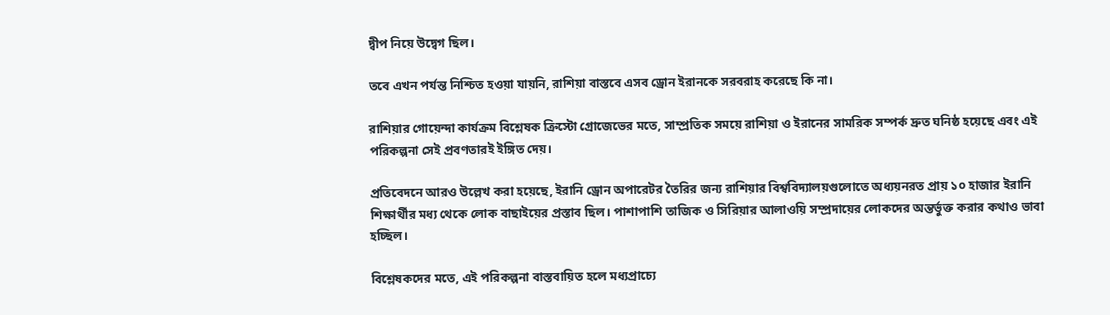দ্বীপ নিয়ে উদ্বেগ ছিল।

তবে এখন পর্যন্ত নিশ্চিত হওয়া যায়নি, রাশিয়া বাস্তবে এসব ড্রোন ইরানকে সরবরাহ করেছে কি না।

রাশিয়ার গোয়েন্দা কার্যক্রম বিশ্লেষক ক্রিস্টো গ্রোজেভের মতে, সাম্প্রতিক সময়ে রাশিয়া ও ইরানের সামরিক সম্পর্ক দ্রুত ঘনিষ্ঠ হয়েছে এবং এই পরিকল্পনা সেই প্রবণতারই ইঙ্গিত দেয়।

প্রতিবেদনে আরও উল্লেখ করা হয়েছে, ইরানি ড্রোন অপারেটর তৈরির জন্য রাশিয়ার বিশ্ববিদ্যালয়গুলোতে অধ্যয়নরত প্রায় ১০ হাজার ইরানি শিক্ষার্থীর মধ্য থেকে লোক বাছাইয়ের প্রস্তাব ছিল। পাশাপাশি তাজিক ও সিরিয়ার আলাওয়ি সম্প্রদায়ের লোকদের অন্তর্ভুক্ত করার কথাও ভাবা হচ্ছিল।

বিশ্লেষকদের মতে, এই পরিকল্পনা বাস্তবায়িত হলে মধ্যপ্রাচ্যে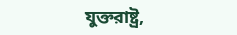যুক্তরাষ্ট্র,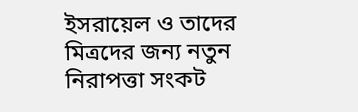ইসরায়েল ও তাদের মিত্রদের জন্য নতুন নিরাপত্তা সংকট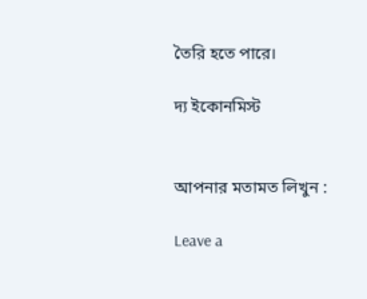তৈরি হতে পারে।

দ্য ইকোনমিস্ট


আপনার মতামত লিখুন :

Leave a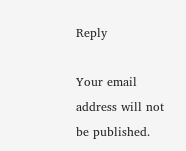Reply

Your email address will not be published.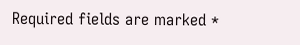Required fields are marked *